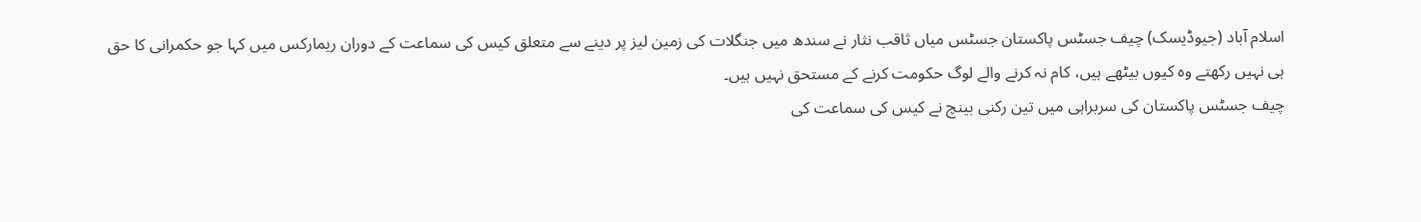اسلام آباد (جیوڈیسک) چیف جسٹس پاکستان جسٹس میاں ثاقب نثار نے سندھ میں جنگلات کی زمین لیز پر دینے سے متعلق کیس کی سماعت کے دوران ریمارکس میں کہا جو حکمرانی کا حق ہی نہیں رکھتے وہ کیوں بیٹھے ہیں، کام نہ کرنے والے لوگ حکومت کرنے کے مستحق نہیں ہیں۔
چیف جسٹس پاکستان کی سربراہی میں تین رکنی بینچ نے کیس کی سماعت کی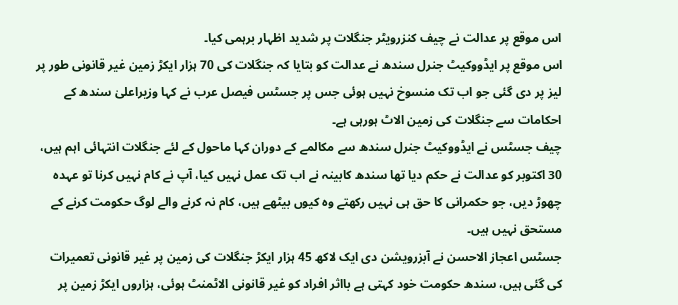اس موقع پر عدالت نے چیف کنزرویٹر جنگلات پر شدید اظہار برہمی کیا۔
اس موقع پر ایڈووکیٹ جنرل سندھ نے عدالت کو بتایا کہ جنگلات کی 70 ہزار ایکڑ زمین غیر قانونی طور پر لیز پر دی گئی جو اب تک منسوخ نہیں ہوئی جس پر جسٹس فیصل عرب نے کہا وزیراعلیٰ سندھ کے احکامات سے جنگلات کی زمین الاٹ ہورہی ہے۔
چیف جسٹس نے ایڈووکیٹ جنرل سندھ سے مکالمے کے دوران کہا ماحول کے لئے جنگلات انتہائی اہم ہیں، 30 اکتوبر کو عدالت نے حکم دیا تھا سندھ کابینہ نے اب تک عمل نہیں کیا، آپ نے کام نہیں کرنا تو عہدہ چھوڑ دیں، جو حکمرانی کا حق ہی نہیں رکھتے وہ کیوں بیٹھے ہیں، کام نہ کرنے والے لوگ حکومت کرنے کے مستحق نہیں ہیں۔
جسٹس اعجاز الاحسن نے آبزرویشن دی ایک لاکھ 45 ہزار ایکڑ جنگلات کی زمین پر غیر قانونی تعمیرات کی گئی ہیں، سندھ حکومت خود کہتی ہے بااثر افراد کو غیر قانونی الاٹمنٹ ہوئی، ہزاروں ایکڑ زمین پر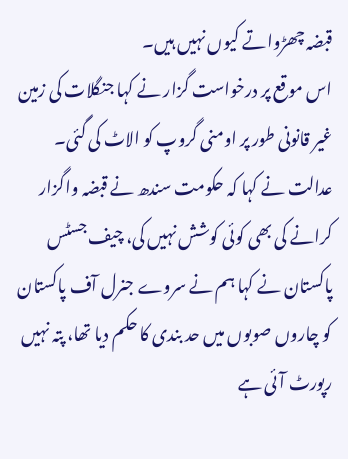قبضہ چھڑواتے کیوں نہیں ہیں۔
اس موقع پر درخواست گزار نے کہا جنگلات کی زمین غیر قانونی طور پر اومنی گروپ کو الاٹ کی گئی۔
عدالت نے کہا کہ حکومت سندھ نے قبضہ واگزار کرانے کی بھی کوئی کوشش نہیں کی، چیف جسٹس پاکستان نے کہا ہم نے سروے جنرل آف پاکستان کو چاروں صوبوں میں حد بندی کا حکم دیا تھا، پتہ نہیں رپورٹ آئی ہے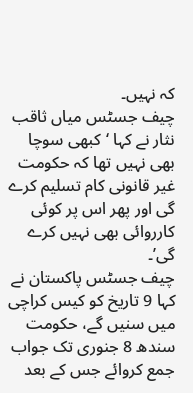کہ نہیں۔
چیف جسٹس میاں ثاقب نثار نے کہا ‘کبھی سوچا بھی نہیں تھا کہ حکومت غیر قانونی کام تسلیم کرے گی اور پھر اس پر کوئی کارروائی بھی نہیں کرے گی’۔
چیف جسٹس پاکستان نے کہا 9 تاریخ کو کیس کراچی میں سنیں گے، حکومت سندھ 8 جنوری تک جواب جمع کروائے جس کے بعد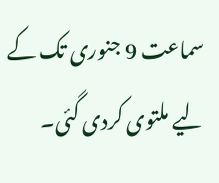سماعت 9 جنوری تک کے لیے ملتوی کردی گئی۔